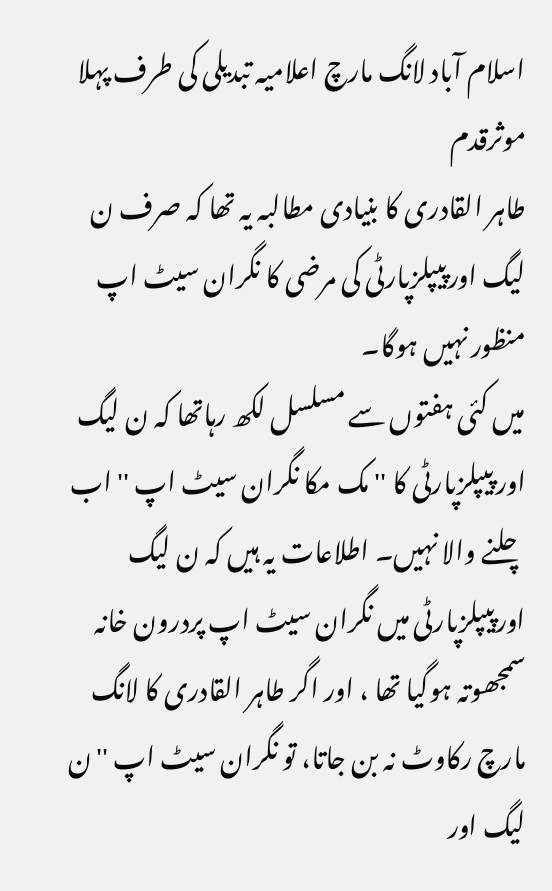اسلام آباد لانگ مارچ اعلامیہ تبدیلی کی طرف پہلا موثرقدم
طاہر القادری کا بنیادی مطالبہ یہ تھا کہ صرف ن لیگ اورپیپلزپارٹی کی مرضی کا نگران سیٹ اپ منظور نہیں ہوگا۔
میں کئی ہفتوں سے مسلسل لکھ رہاتھا کہ ن لیگ اور پیپلزپارٹی کا '' مک مکا نگران سیٹ اپ '' اب چلنے والا نہیں۔ اطلاعات یہ ہیں کہ ن لیگ اورپیپلزپارٹی میں نگران سیٹ اپ پردرون خانہ سمجھوتہ ہوگیا تھا ، اور اگر طاہر القادری کا لانگ مارچ رکاوٹ نہ بن جاتا، تو نگران سیٹ اپ ''ن لیگ اور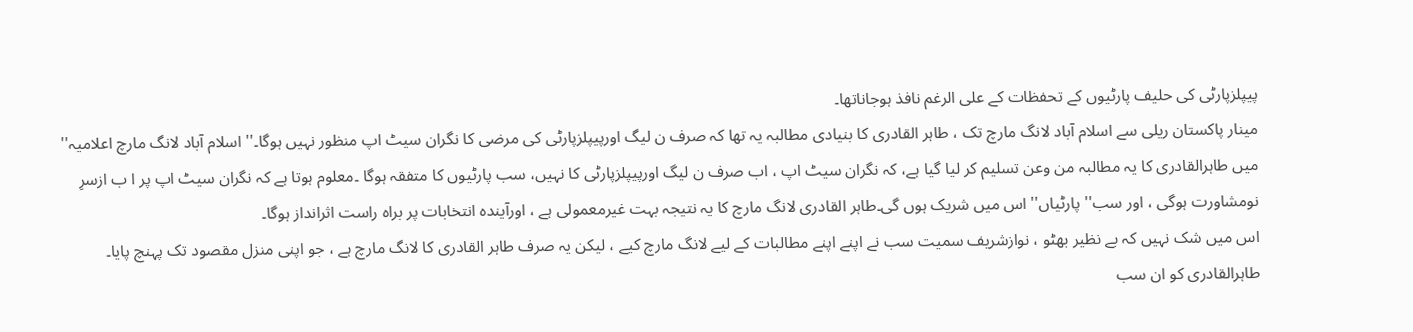پیپلزپارٹی کی حلیف پارٹیوں کے تحفظات کے علی الرغم نافذ ہوجاناتھا۔
مینار پاکستان ریلی سے اسلام آباد لانگ مارچ تک ، طاہر القادری کا بنیادی مطالبہ یہ تھا کہ صرف ن لیگ اورپیپلزپارٹی کی مرضی کا نگران سیٹ اپ منظور نہیں ہوگا۔'' اسلام آباد لانگ مارچ اعلامیہ'' میں طاہرالقادری کا یہ مطالبہ من وعن تسلیم کر لیا گیا ہے، کہ نگران سیٹ اپ ، اب صرف ن لیگ اورپیپلزپارٹی کا نہیں، سب پارٹیوں کا متفقہ ہوگا ۔معلوم ہوتا ہے کہ نگران سیٹ اپ پر ا ب ازسرِ نومشاورت ہوگی ، اور سب'' پارٹیاں'' اس میں شریک ہوں گی۔طاہر القادری لانگ مارچ کا یہ نتیجہ بہت غیرمعمولی ہے ، اورآیندہ انتخابات پر براہ راست اثرانداز ہوگا۔
اس میں شک نہیں کہ بے نظیر بھٹو ، نوازشریف سمیت سب نے اپنے اپنے مطالبات کے لیے لانگ مارچ کیے ، لیکن یہ صرف طاہر القادری کا لانگ مارچ ہے ، جو اپنی منزل مقصود تک پہنچ پایا۔ طاہرالقادری کو ان سب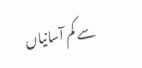سے کم آسانیاں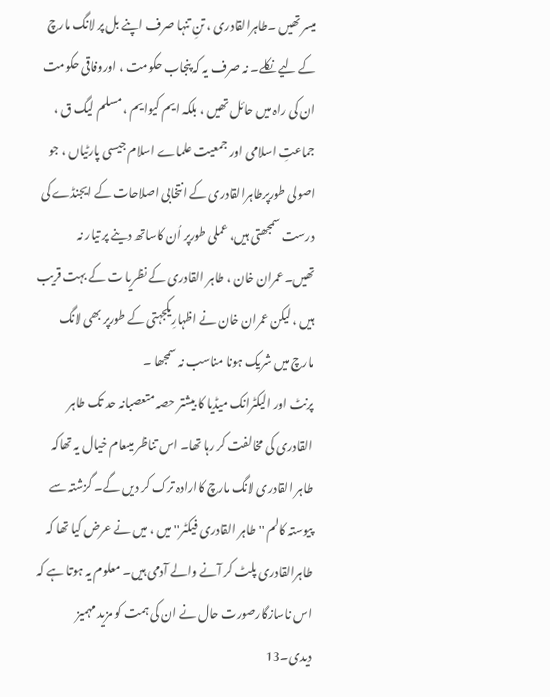میسر تھیں ۔طاہرالقادری ، تنِ تنہا صرف اپنے بل پر لانگ مارچ کے لیے نکلے۔ نہ صرف یہ کہ پنجاب حکومت ، اوروفاقی حکومت ان کی راہ میں حائل تھیں ، بلکہ ایم کیوایم ، مسلم لیگ ق ، جماعتِ اسلامی اور جمعیت علماے اسلام جیسی پارٹیاں ، جو اصولی طورپرطاہرالقادری کے انتخابی اصلاحات کے ایجنڈے کی درست سمجھتی ہیں، عملی طورپر اُن کاساتھ دینے پر تیار نہ تھیں۔عمران خان ، طاہر القادری کے نظریا ت کے بہت قریب ہیں ، لیکن عمران خان نے اظہارِیکجہتی کے طورپر بھی لانگ مارچ میں شریک ہونا مناسب نہ سمجھا ۔
پرنٹ اور الیکٹرانک میڈیا کا بیشتر حصہ متعصبانہ حد تک طاہر القادری کی مخالفت کر رہا تھا۔ اس تناظر میںعام خیال یہ تھاکہ طاہر القادری لانگ مارچ کاارادہ ترک کر دیں گے۔ گزشتہ سے پیوستہ کالم ''طاہر القادری فیکٹر'' میں ، میں نے عرض کیا تھا کہ طاہرالقادری پلٹ کر آنے والے آدمی ہیں۔ معلوم یہ ہوتا ہے کہ اس ناسازگارصورت حال نے ان کی ہمت کو مزید مہمیز دیدی۔13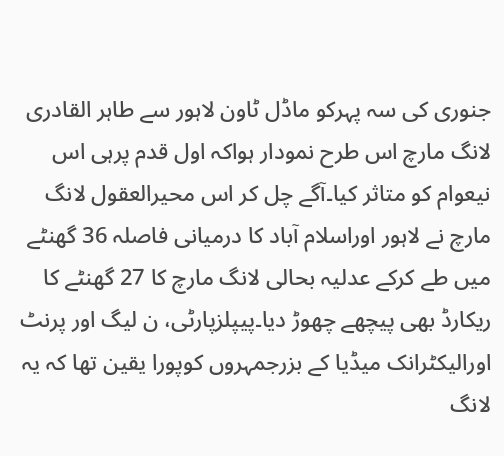جنوری کی سہ پہرکو ماڈل ٹاون لاہور سے طاہر القادری لانگ مارچ اس طرح نمودار ہواکہ اول قدم پرہی اس نیعوام کو متاثر کیا۔آگے چل کر اس محیرالعقول لانگ مارچ نے لاہور اوراسلام آباد کا درمیانی فاصلہ 36 گھنٹے میں طے کرکے عدلیہ بحالی لانگ مارچ کا 27 گھنٹے کا ریکارڈ بھی پیچھے چھوڑ دیا۔پیپلزپارٹی، ن لیگ اور پرنٹ اورالیکٹرانک میڈیا کے بزرجمہروں کوپورا یقین تھا کہ یہ لانگ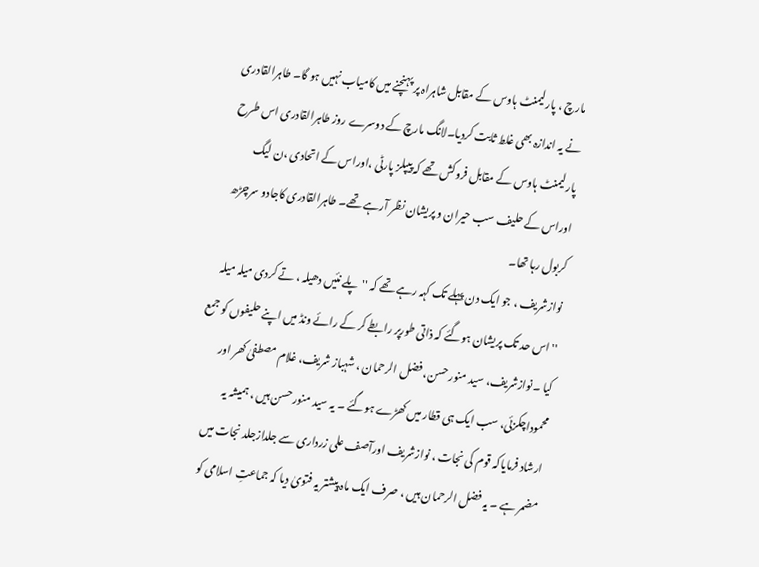مارچ ، پارلیمنٹ ہاوس کے مقابل شاہراہ پر پہنچنے میں کامیاب نہیں ہو گا۔ طاہرالقادری نے یہ اندازہ بھی غلط ثابت کردیا۔لانگ مارچ کے دوسرے روز طاہرالقادری اس طرح پارلیمنٹ ہاوس کے مقابل فروکش تھے کہ پیپلز پارٹی ،اوراس کے اتحادی ،ن لیگ اوراس کے حلیف سب حیران و پریشان نظر آرہے تھے۔ طاہرالقادری کاجادو سرچڑھ کربول رہا تھا۔
نوازشریف ، جو ایک دن پہلے تک کہہ رہے تھے کہ ''پلے نئیں دھیلہ ، تے کردی میلہ میلہ ''اس حد تک پریشان ہوگئے کہ ذاتی طورپر رابطے کر کے رائے ونڈ میں اپنے حلیفوں کو جمع کیا ۔نوازشریف، سید منورحسن، فضل الرحمان ، شہباز شریف، غلام مصطفیٰ کھر اور محموداچکزئی، سب ایک ہی قطار میں کھڑے ہوگئے ۔ یہ سید منورحسن ہیں ، ہمیشہ یہ ارشاد فرمایاکہ قوم کی نجات ، نوازشریف اورآصف علی زرداری سے جلدازجلد نجات میں مضمر ہے ۔ یہ فضل الرحمان ہیں ، صرف ایک ماہ پیشتر یہ فتویٰ دیا کہ جماعتِ اسلامی کو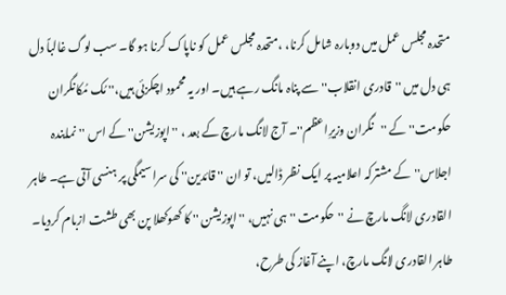متحدہ مجلس عمل میں دوبارہ شامل کرنا، ،متحدہ مجلس عمل کو ناپاک کرنا ہو گا۔ سب لوگ غالباً دل ہی دل میں ''قادری انقلاب''سے پناہ مانگ رہے ہیں۔ اور یہ محمود اچکزئی ہیں،'' مُک مُکانگران حکومت'' کے ''نگران وزیرِاعظم''۔ آج لانگ مارچ کے بعد ، ''اپوزیشن'' کے اس ''نمایندہ اجلاس''کے مشترکہ اعلامیہ پر ایک نظر ڈالیں، تو ان '' قائدین'' کی سراسیمگی پر ہنسی آتی ہے۔ طاہر القادری لانگ مارچ نے ''حکومت '' ہی نہیں، ''اپوزیشن '' کا کھوکھلا پن بھی طشت ازبام کردیا۔
طاہر القادری لانگ مارچ، اپنے آغاز کی طرح،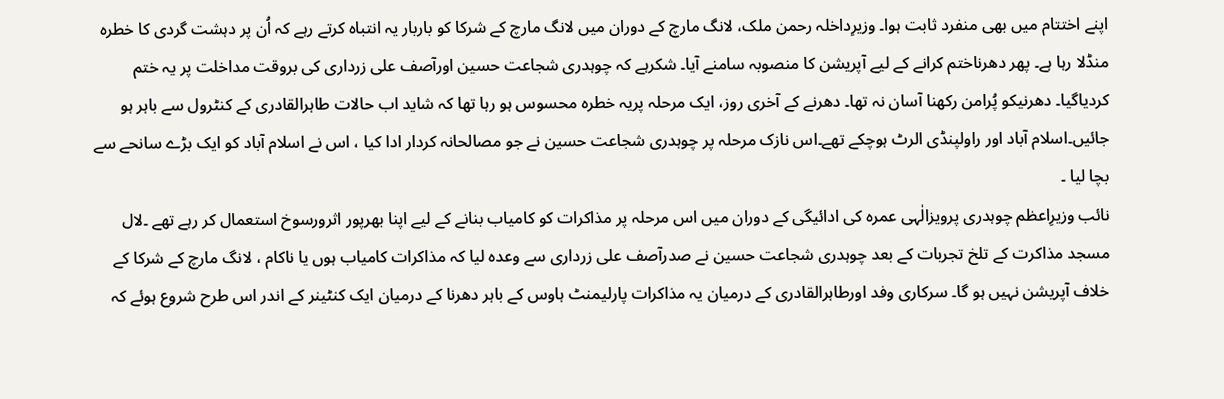اپنے اختتام میں بھی منفرد ثابت ہوا۔ وزیرِداخلہ رحمن ملک، لانگ مارچ کے دوران میں لانگ مارچ کے شرکا کو باربار یہ انتباہ کرتے رہے کہ اُن پر دہشت گردی کا خطرہ منڈلا رہا ہے۔ پھر دھرناختم کرانے کے لیے آپریشن کا منصوبہ سامنے آیا۔ شکرہے کہ چوہدری شجاعت حسین اورآصف علی زرداری کی بروقت مداخلت پر یہ ختم کردیاگیا۔ دھرنیکو پُرامن رکھنا آسان نہ تھا۔ دھرنے کے آخری روز، ایک مرحلہ پریہ خطرہ محسوس ہو رہا تھا کہ شاید اب حالات طاہرالقادری کے کنٹرول سے باہر ہو جائیں۔اسلام آباد اور راولپنڈی الرٹ ہوچکے تھے۔اس نازک مرحلہ پر چوہدری شجاعت حسین نے جو مصالحانہ کردار ادا کیا ، اس نے اسلام آباد کو ایک بڑے سانحے سے بچا لیا ۔
نائب وزیرِاعظم چوہدری پرویزالٰہی عمرہ کی ادائیگی کے دوران میں اس مرحلہ پر مذاکرات کو کامیاب بنانے کے لیے اپنا بھرپور اثرورسوخ استعمال کر رہے تھے ۔لال مسجد مذاکرت کے تلخ تجربات کے بعد چوہدری شجاعت حسین نے صدرآصف علی زرداری سے وعدہ لیا کہ مذاکرات کامیاب ہوں یا ناکام ، لانگ مارچ کے شرکا کے خلاف آپریشن نہیں ہو گا۔ سرکاری وفد اورطاہرالقادری کے درمیان یہ مذاکرات پارلیمنٹ ہاوس کے باہر دھرنا کے درمیان ایک کنٹینر کے اندر اس طرح شروع ہوئے کہ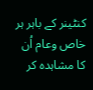کنٹینر کے باہر ہر خاص وعام اُن کا مشاہدہ کر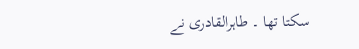سکتا تھا ۔ طاہرالقادری نے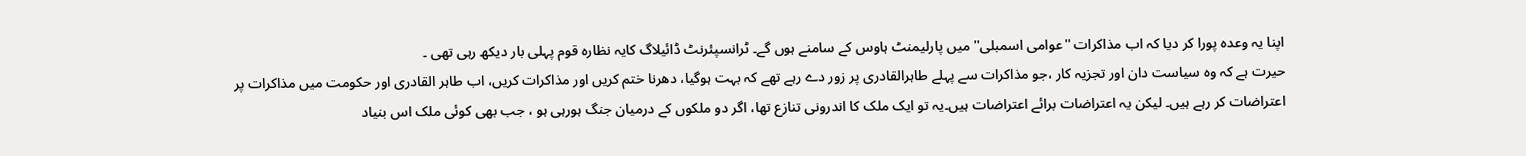اپنا یہ وعدہ پورا کر دیا کہ اب مذاکرات ''عوامی اسمبلی'' میں پارلیمنٹ ہاوس کے سامنے ہوں گے۔ ٹرانسپئرنٹ ڈائیلاگ کایہ نظارہ قوم پہلی بار دیکھ رہی تھی ۔
حیرت ہے کہ وہ سیاست دان اور تجزیہ کار ،جو مذاکرات سے پہلے طاہرالقادری پر زور دے رہے تھے کہ بہت ہوگیا، دھرنا ختم کریں اور مذاکرات کریں، اب طاہر القادری اور حکومت میں مذاکرات پر اعتراضات کر رہے ہیں۔ لیکن یہ اعتراضات برائے اعتراضات ہیں۔یہ تو ایک ملک کا اندرونی تنازع تھا، اگر دو ملکوں کے درمیان جنگ ہورہی ہو ، جب بھی کوئی ملک اس بنیاد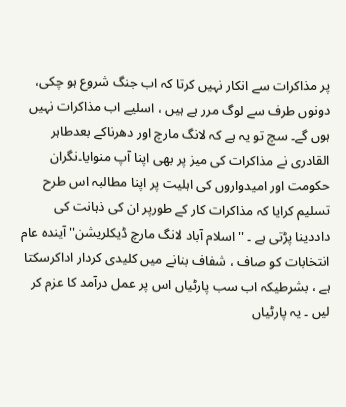پر مذاکرات سے انکار نہیں کرتا کہ اب جنگ شروع ہو چکی، دونوں طرف سے لوگ مرر ہے ہیں ، اسلیے اب مذاکرات نہیں ہوں گے۔ سچ تو یہ ہے کہ لانگ مارچ اور دھرناکے بعدطاہر القادری نے مذاکرات کی میز پر بھی اپنا آپ منوایا۔نگران حکومت اور امیدواروں کی اہلیت پر اپنا مطالبہ اس طرح تسلیم کرایا کہ مذاکرات کار کے طورپر ان کی ذہانت کی داددینا پڑتی ہے ۔ ''اسلام آباد لانگ مارچ ڈیکلریشن'' آیندہ عام انتخابات کو صاف ، شفاف بنانے میں کلیدی کردار اداکرسکتا ہے ، بشرطیکہ اب سب پارٹیاں اس پر عمل درآمد کا عزم کر لیں ۔ یہ پارٹیاں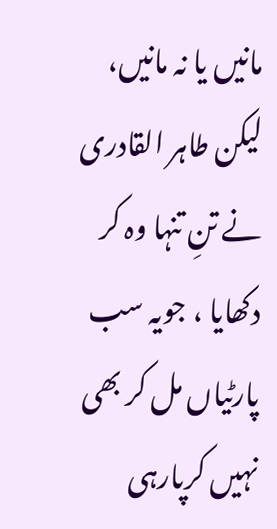مانیں یا نہ مانیں، لیکن طاہر القادری نے تنِ تنہا وہ کر دکھایا ، جویہ سب پارٹیاں مل کر بھی نہیں کرپارہی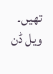تھیں۔ ویل ڈن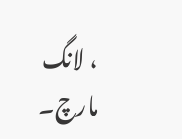، لانگ مارچ۔